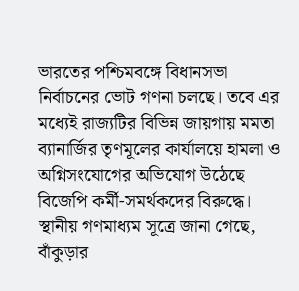ভারতের পশ্চিমবঙ্গে বিধানসভা নির্বাচনের ভোট গণনা চলছে। তবে এর মধ্যেই রাজ্যটির বিভিন্ন জায়গায় মমতা ব্যানার্জির তৃণমূলের কার্যালয়ে হামলা ও অগ্নিসংযোগের অভিযোগ উঠেছে বিজেপি কর্মী-সমর্থকদের বিরুদ্ধে।
স্থানীয় গণমাধ্যম সূত্রে জানা গেছে, বাঁকুড়ার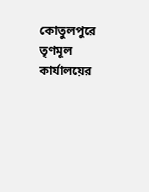কোতুলপুরে তৃণমূল কার্যালয়ের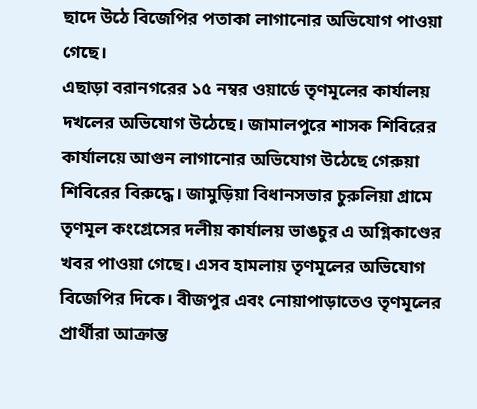ছাদে উঠে বিজেপির পতাকা লাগানোর অভিযোগ পাওয়া গেছে।
এছাড়া বরানগরের ১৫ নম্বর ওয়ার্ডে তৃণমূলের কার্যালয় দখলের অভিযোগ উঠেছে। জামালপুরে শাসক শিবিরের কার্যালয়ে আগুন লাগানোর অভিযোগ উঠেছে গেরুয়া শিবিরের বিরুদ্ধে। জামুড়িয়া বিধানসভার চুরুলিয়া গ্রামে তৃণমূল কংগ্রেসের দলীয় কার্যালয় ভাঙচুর এ অগ্নিকাণ্ডের খবর পাওয়া গেছে। এসব হামলায় তৃণমূলের অভিযোগ বিজেপির দিকে। বীজপুর এবং নোয়াপাড়াতেও তৃণমূলের প্রার্থীরা আক্রান্ত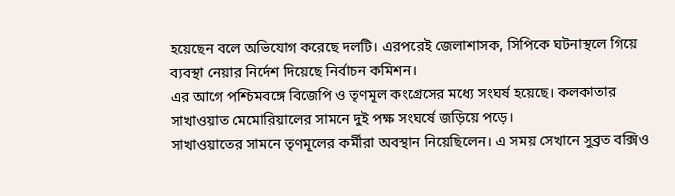হয়েছেন বলে অভিযোগ করেছে দলটি। এরপরেই জেলাশাসক, সিপিকে ঘটনাস্থলে গিয়ে ব্যবস্থা নেয়ার নির্দেশ দিয়েছে নির্বাচন কমিশন।
এর আগে পশ্চিমবঙ্গে বিজেপি ও তৃণমূল কংগ্রেসের মধ্যে সংঘর্ষ হয়েছে। কলকাতার সাখাওয়াত মেমোরিয়ালের সামনে দুই পক্ষ সংঘর্ষে জড়িয়ে পড়ে।
সাখাওয়াতের সামনে তৃণমূলের কর্মীরা অবস্থান নিয়েছিলেন। এ সময় সেখানে সুব্রত বক্সিও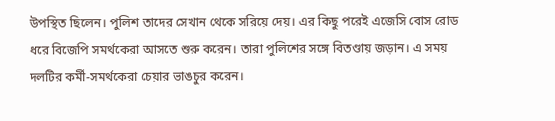উপস্থিত ছিলেন। পুলিশ তাদের সেখান থেকে সরিয়ে দেয়। এর কিছু পরেই এজেসি বোস রোড ধরে বিজেপি সমর্থকেরা আসতে শুরু করেন। তারা পুলিশের সঙ্গে বিতণ্ডায় জড়ান। এ সময় দলটির কর্মী-সমর্থকেরা চেয়ার ভাঙচুর করেন।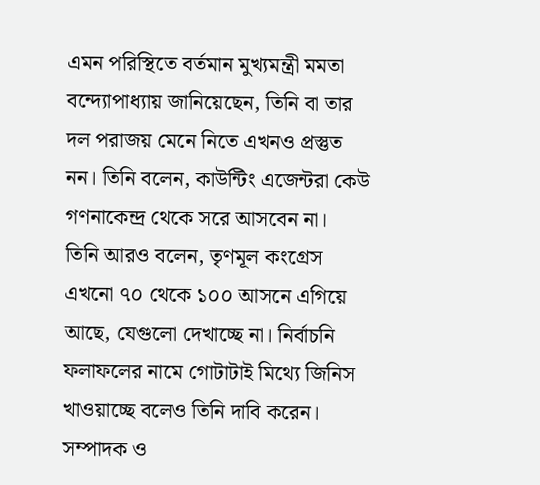এমন পরিস্থিতে বর্তমান মুখ্যমন্ত্রী মমতা বন্দ্যোপাধ্যায় জানিয়েছেন, তিনি বা তার দল পরাজয় মেনে নিতে এখনও প্রস্তুত নন। তিনি বলেন, কাউন্টিং এজেন্টরা কেউ গণনাকেন্দ্র থেকে সরে আসবেন না।
তিনি আরও বলেন, তৃণমূল কংগ্রেস এখনো ৭০ থেকে ১০০ আসনে এগিয়ে আছে, যেগুলো দেখাচ্ছে না। নির্বাচনি ফলাফলের নামে গোটাটাই মিথ্যে জিনিস খাওয়াচ্ছে বলেও তিনি দাবি করেন।
সম্পাদক ও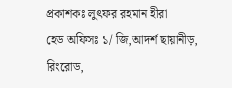প্রকাশকঃ লুৎফর রহমান হীরা
হেড অফিসঃ ১/ জি,আদর্শ ছায়ানীড়, রিংরোড,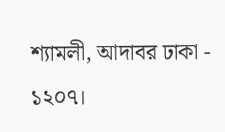শ্যামলী, আদাবর ঢাকা - ১২০৭।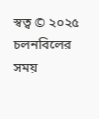স্বত্ব © ২০২৫ চলনবিলের সময়